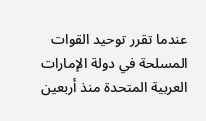عندما تقرر توحيد القوات المسلحة في دولة الإمارات العربية المتحدة منذ أربعين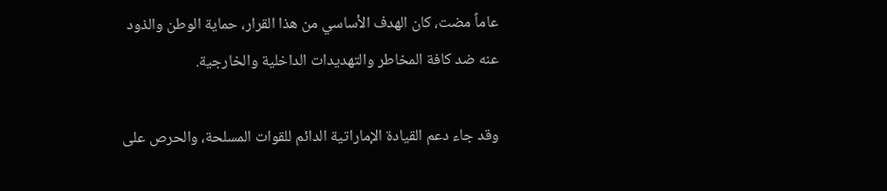عاماً مضت، كان الهدف الأساسي من هذا القرار، حماية الوطن والذود عنه ضد كافة المخاطر والتهديدات الداخلية والخارجية.

وقد جاء دعم القيادة الإماراتية الدائم للقوات المسلحة، والحرص على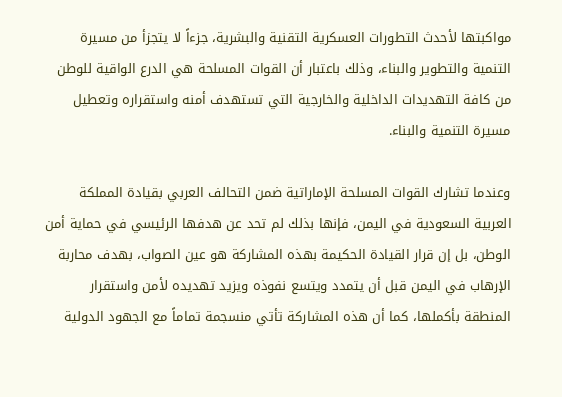مواكبتها لأحدث التطورات العسكرية التقنية والبشرية، جزءاً لا يتجزأ من مسيرة التنمية والتطوير والبناء، وذلك باعتبار أن القوات المسلحة هي الدرع الواقية للوطن من كافة التهديدات الداخلية والخارجية التي تستهدف أمنه واستقراره وتعطيل مسيرة التنمية والبناء.

وعندما تشارك القوات المسلحة الإماراتية ضمن التحالف العربي بقيادة المملكة العربية السعودية في اليمن، فإنها بذلك لم تحد عن هدفها الرئيسي في حماية أمن الوطن، بل إن قرار القيادة الحكيمة بهذه المشاركة هو عين الصواب، بهدف محاربة الإرهاب في اليمن قبل أن يتمدد ويتسع نفوذه ويزيد تهديده لأمن واستقرار المنطقة بأكملها، كما أن هذه المشاركة تأتي منسجمة تماماً مع الجهود الدولية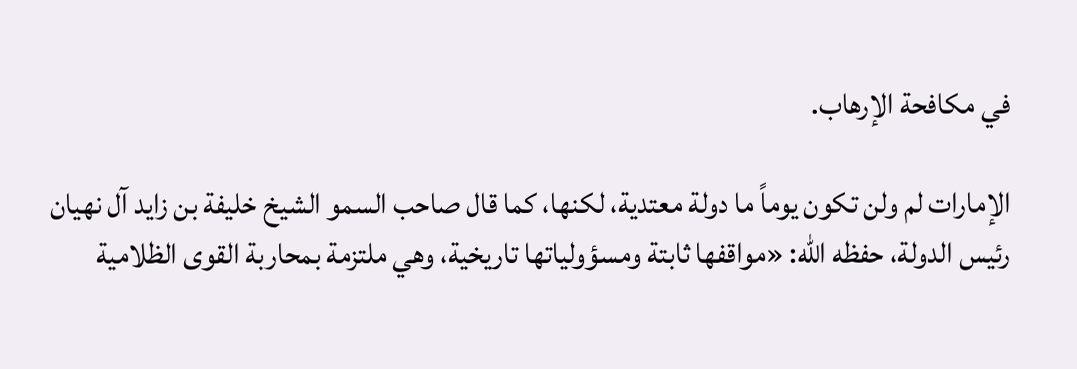في مكافحة الإرهاب.

الإمارات لم ولن تكون يوماً ما دولة معتدية، لكنها، كما قال صاحب السمو الشيخ خليفة بن زايد آل نهيان رئيس الدولة، حفظه الله: «مواقفها ثابتة ومسؤولياتها تاريخية، وهي ملتزمة بمحاربة القوى الظلامية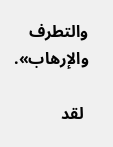والتطرف والإرهاب».

 لقد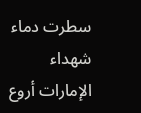سطرت دماء شهداء الإمارات أروع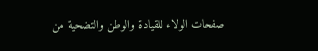صفحات الولاء للقيادة والوطن والتضحية من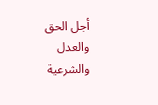أجل الحق والعدل والشرعية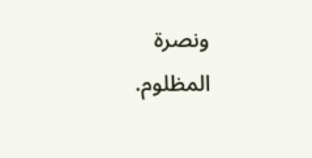ونصرة المظلوم.